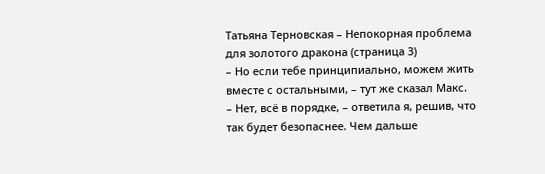Татьяна Терновская – Непокорная проблема для золотого дракона (страница 3)
– Но если тебе принципиально, можем жить вместе с остальными, – тут же сказал Макс.
– Нет, всё в порядке, – ответила я, решив, что так будет безопаснее. Чем дальше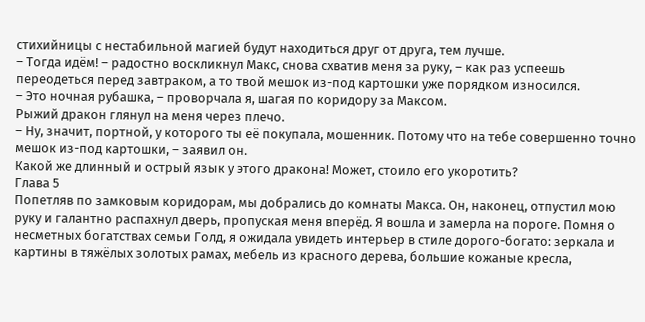стихийницы с нестабильной магией будут находиться друг от друга, тем лучше.
– Тогда идём! – радостно воскликнул Макс, снова схватив меня за руку, – как раз успеешь переодеться перед завтраком, а то твой мешок из-под картошки уже порядком износился.
– Это ночная рубашка, – проворчала я, шагая по коридору за Максом.
Рыжий дракон глянул на меня через плечо.
– Ну, значит, портной, у которого ты её покупала, мошенник. Потому что на тебе совершенно точно мешок из-под картошки, – заявил он.
Какой же длинный и острый язык у этого дракона! Может, стоило его укоротить?
Глава 5
Попетляв по замковым коридорам, мы добрались до комнаты Макса. Он, наконец, отпустил мою руку и галантно распахнул дверь, пропуская меня вперёд. Я вошла и замерла на пороге. Помня о несметных богатствах семьи Голд, я ожидала увидеть интерьер в стиле дорого-богато: зеркала и картины в тяжёлых золотых рамах, мебель из красного дерева, большие кожаные кресла,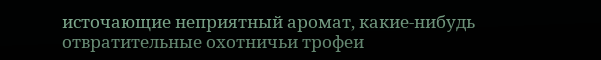источающие неприятный аромат, какие-нибудь отвратительные охотничьи трофеи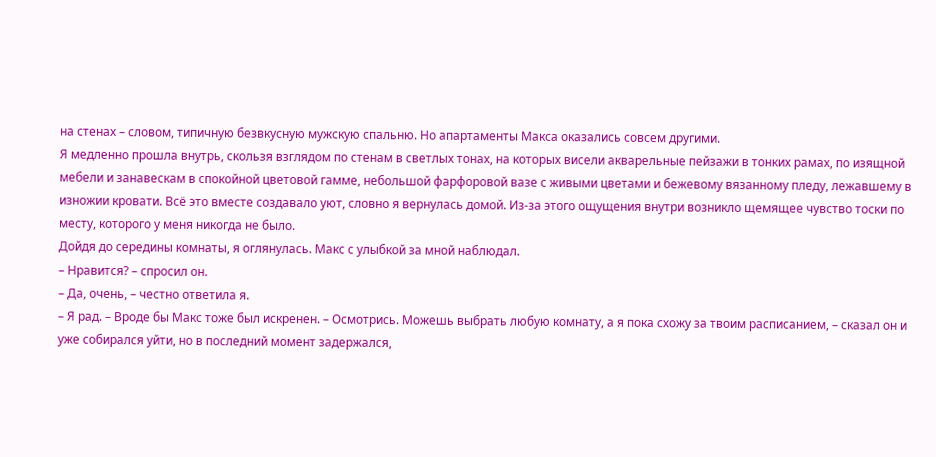на стенах – словом, типичную безвкусную мужскую спальню. Но апартаменты Макса оказались совсем другими.
Я медленно прошла внутрь, скользя взглядом по стенам в светлых тонах, на которых висели акварельные пейзажи в тонких рамах, по изящной мебели и занавескам в спокойной цветовой гамме, небольшой фарфоровой вазе с живыми цветами и бежевому вязанному пледу, лежавшему в изножии кровати. Всё это вместе создавало уют, словно я вернулась домой. Из-за этого ощущения внутри возникло щемящее чувство тоски по месту, которого у меня никогда не было.
Дойдя до середины комнаты, я оглянулась. Макс с улыбкой за мной наблюдал.
– Нравится? – спросил он.
– Да, очень, – честно ответила я.
– Я рад. – Вроде бы Макс тоже был искренен. – Осмотрись. Можешь выбрать любую комнату, а я пока схожу за твоим расписанием, – сказал он и уже собирался уйти, но в последний момент задержался,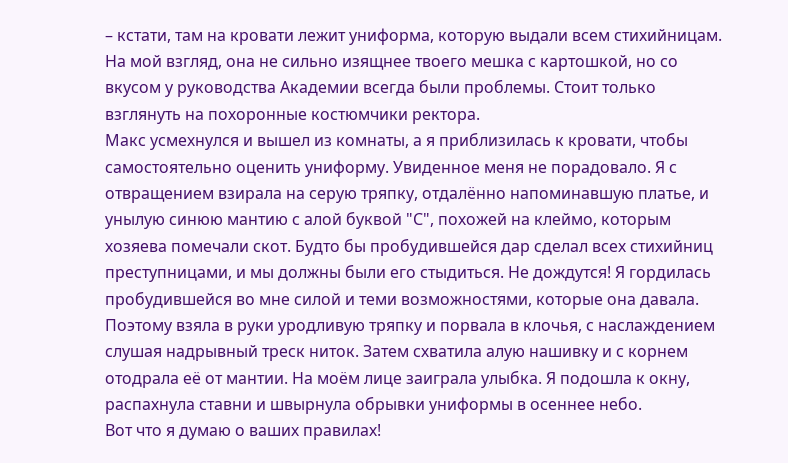– кстати, там на кровати лежит униформа, которую выдали всем стихийницам. На мой взгляд, она не сильно изящнее твоего мешка с картошкой, но со вкусом у руководства Академии всегда были проблемы. Стоит только взглянуть на похоронные костюмчики ректора.
Макс усмехнулся и вышел из комнаты, а я приблизилась к кровати, чтобы самостоятельно оценить униформу. Увиденное меня не порадовало. Я с отвращением взирала на серую тряпку, отдалённо напоминавшую платье, и унылую синюю мантию с алой буквой "С", похожей на клеймо, которым хозяева помечали скот. Будто бы пробудившейся дар сделал всех стихийниц преступницами, и мы должны были его стыдиться. Не дождутся! Я гордилась пробудившейся во мне силой и теми возможностями, которые она давала. Поэтому взяла в руки уродливую тряпку и порвала в клочья, с наслаждением слушая надрывный треск ниток. Затем схватила алую нашивку и с корнем отодрала её от мантии. На моём лице заиграла улыбка. Я подошла к окну, распахнула ставни и швырнула обрывки униформы в осеннее небо.
Вот что я думаю о ваших правилах!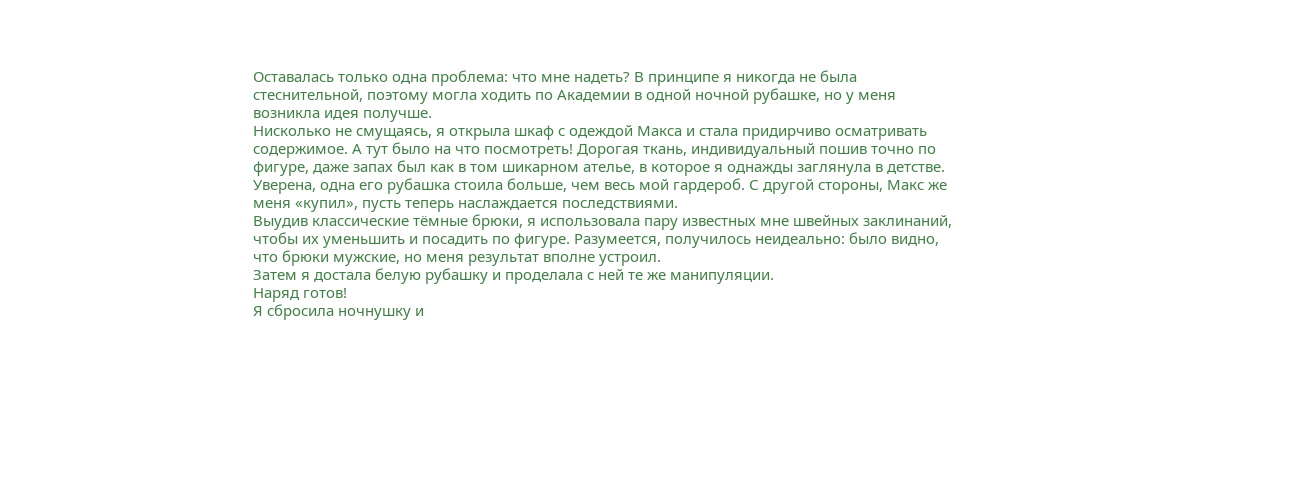Оставалась только одна проблема: что мне надеть? В принципе я никогда не была стеснительной, поэтому могла ходить по Академии в одной ночной рубашке, но у меня возникла идея получше.
Нисколько не смущаясь, я открыла шкаф с одеждой Макса и стала придирчиво осматривать содержимое. А тут было на что посмотреть! Дорогая ткань, индивидуальный пошив точно по фигуре, даже запах был как в том шикарном ателье, в которое я однажды заглянула в детстве. Уверена, одна его рубашка стоила больше, чем весь мой гардероб. С другой стороны, Макс же меня «купил», пусть теперь наслаждается последствиями.
Выудив классические тёмные брюки, я использовала пару известных мне швейных заклинаний, чтобы их уменьшить и посадить по фигуре. Разумеется, получилось неидеально: было видно, что брюки мужские, но меня результат вполне устроил.
Затем я достала белую рубашку и проделала с ней те же манипуляции.
Наряд готов!
Я сбросила ночнушку и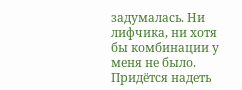задумалась. Ни лифчика, ни хотя бы комбинации у меня не было. Придётся надеть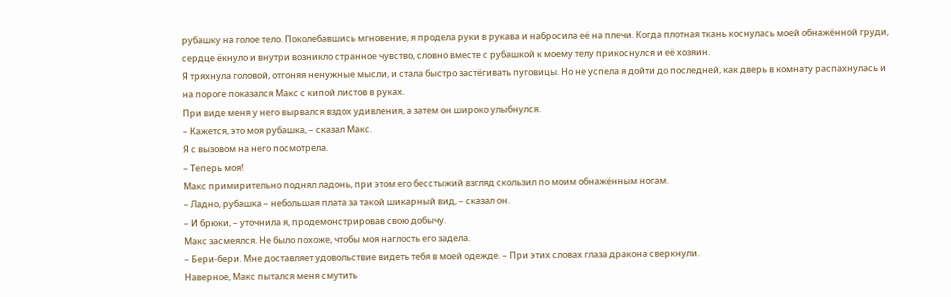рубашку на голое тело. Поколебавшись мгновение, я продела руки в рукава и набросила её на плечи. Когда плотная ткань коснулась моей обнажённой груди, сердце ёкнуло и внутри возникло странное чувство, словно вместе с рубашкой к моему телу прикоснулся и её хозяин.
Я тряхнула головой, отгоняя ненужные мысли, и стала быстро застёгивать пуговицы. Но не успела я дойти до последней, как дверь в комнату распахнулась и на пороге показался Макс с кипой листов в руках.
При виде меня у него вырвался вздох удивления, а затем он широко улыбнулся.
– Кажется, это моя рубашка, – сказал Макс.
Я с вызовом на него посмотрела.
– Теперь моя!
Макс примирительно поднял ладонь, при этом его бесстыжий взгляд скользил по моим обнажённым ногам.
– Ладно, рубашка – небольшая плата за такой шикарный вид, – сказал он.
– И брюки, – уточнила я, продемонстрировав свою добычу.
Макс засмеялся. Не было похоже, чтобы моя наглость его задела.
– Бери-бери. Мне доставляет удовольствие видеть тебя в моей одежде. – При этих словах глаза дракона сверкнули.
Наверное, Макс пытался меня смутить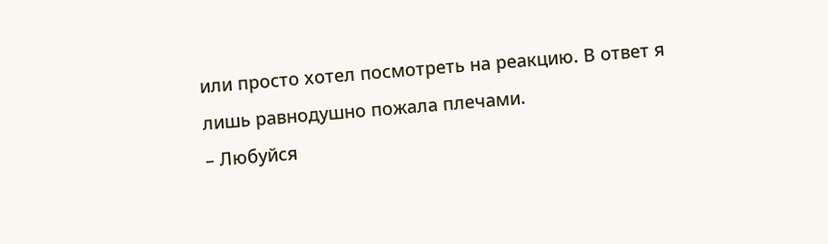или просто хотел посмотреть на реакцию. В ответ я лишь равнодушно пожала плечами.
– Любуйся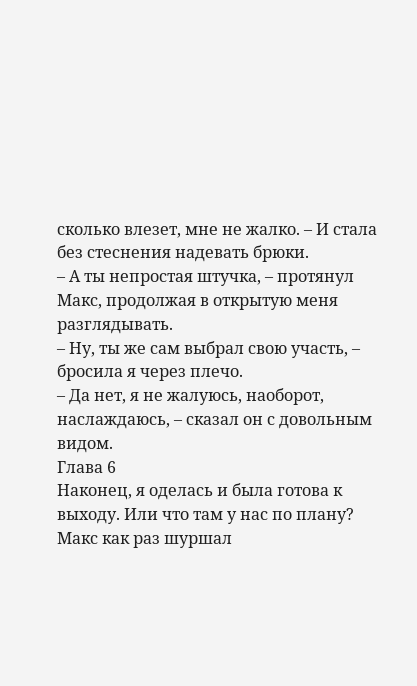сколько влезет, мне не жалко. – И стала без стеснения надевать брюки.
– А ты непростая штучка, – протянул Макс, продолжая в открытую меня разглядывать.
– Ну, ты же сам выбрал свою участь, – бросила я через плечо.
– Да нет, я не жалуюсь, наоборот, наслаждаюсь, – сказал он с довольным видом.
Глава 6
Наконец, я оделась и была готова к выходу. Или что там у нас по плану? Макс как раз шуршал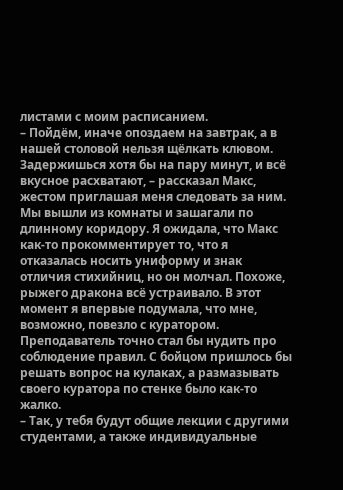листами с моим расписанием.
– Пойдём, иначе опоздаем на завтрак, а в нашей столовой нельзя щёлкать клювом. Задержишься хотя бы на пару минут, и всё вкусное расхватают, – рассказал Макс, жестом приглашая меня следовать за ним.
Мы вышли из комнаты и зашагали по длинному коридору. Я ожидала, что Макс как-то прокомментирует то, что я отказалась носить униформу и знак отличия стихийниц, но он молчал. Похоже, рыжего дракона всё устраивало. В этот момент я впервые подумала, что мне, возможно, повезло с куратором. Преподаватель точно стал бы нудить про соблюдение правил. С бойцом пришлось бы решать вопрос на кулаках, а размазывать своего куратора по стенке было как-то жалко.
– Так, у тебя будут общие лекции с другими студентами, а также индивидуальные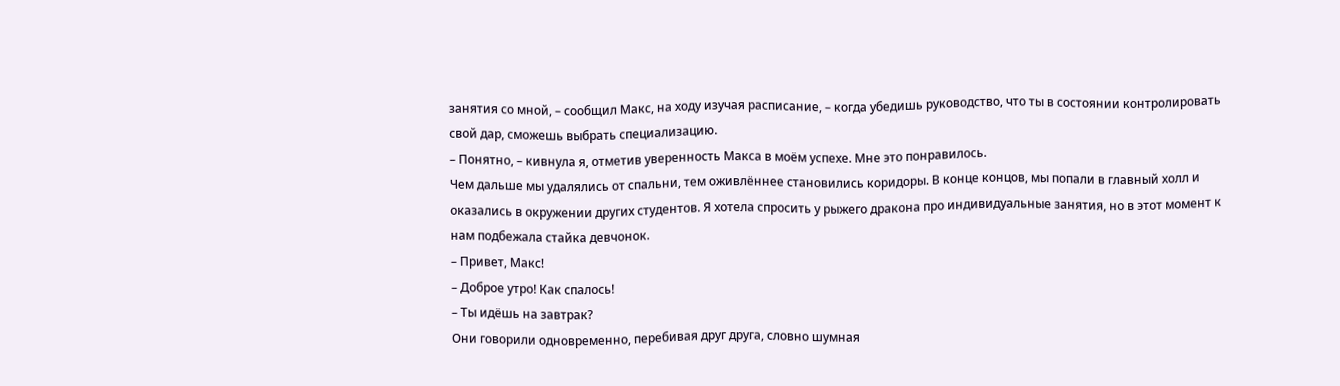занятия со мной, – сообщил Макс, на ходу изучая расписание, – когда убедишь руководство, что ты в состоянии контролировать свой дар, сможешь выбрать специализацию.
– Понятно, – кивнула я, отметив уверенность Макса в моём успехе. Мне это понравилось.
Чем дальше мы удалялись от спальни, тем оживлённее становились коридоры. В конце концов, мы попали в главный холл и оказались в окружении других студентов. Я хотела спросить у рыжего дракона про индивидуальные занятия, но в этот момент к нам подбежала стайка девчонок.
– Привет, Макс!
– Доброе утро! Как спалось!
– Ты идёшь на завтрак?
Они говорили одновременно, перебивая друг друга, словно шумная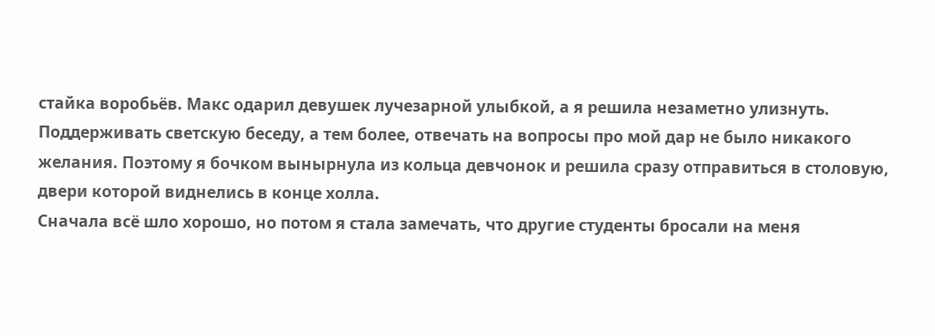стайка воробьёв. Макс одарил девушек лучезарной улыбкой, а я решила незаметно улизнуть. Поддерживать светскую беседу, а тем более, отвечать на вопросы про мой дар не было никакого желания. Поэтому я бочком вынырнула из кольца девчонок и решила сразу отправиться в столовую, двери которой виднелись в конце холла.
Сначала всё шло хорошо, но потом я стала замечать, что другие студенты бросали на меня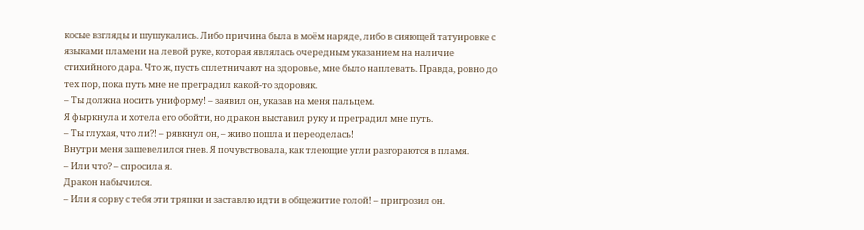косые взгляды и шушукались. Либо причина была в моём наряде, либо в сияющей татуировке с языками пламени на левой руке, которая являлась очередным указанием на наличие стихийного дара. Что ж, пусть сплетничают на здоровье, мне было наплевать. Правда, ровно до тех пор, пока путь мне не преградил какой-то здоровяк.
– Ты должна носить униформу! – заявил он, указав на меня пальцем.
Я фыркнула и хотела его обойти, но дракон выставил руку и преградил мне путь.
– Ты глухая, что ли?! – рявкнул он, – живо пошла и переоделась!
Внутри меня зашевелился гнев. Я почувствовала, как тлеющие угли разгораются в пламя.
– Или что? – спросила я.
Дракон набычился.
– Или я сорву с тебя эти тряпки и заставлю идти в общежитие голой! – пригрозил он.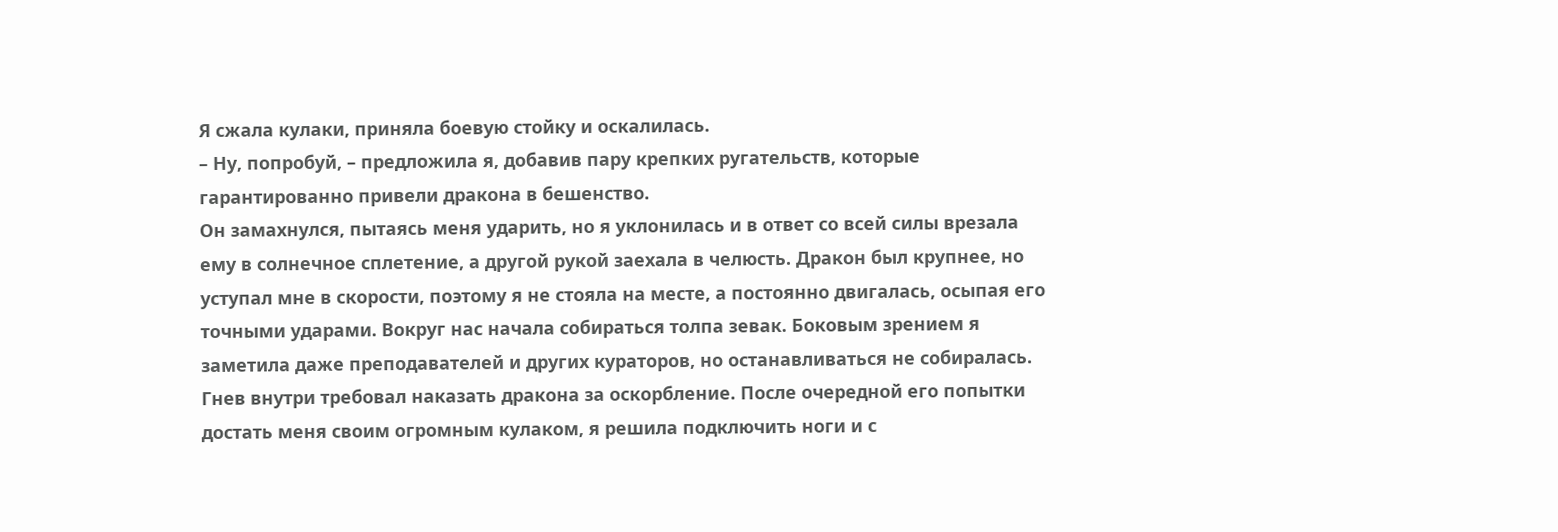Я сжала кулаки, приняла боевую стойку и оскалилась.
– Ну, попробуй, – предложила я, добавив пару крепких ругательств, которые гарантированно привели дракона в бешенство.
Он замахнулся, пытаясь меня ударить, но я уклонилась и в ответ со всей силы врезала ему в солнечное сплетение, а другой рукой заехала в челюсть. Дракон был крупнее, но уступал мне в скорости, поэтому я не стояла на месте, а постоянно двигалась, осыпая его точными ударами. Вокруг нас начала собираться толпа зевак. Боковым зрением я заметила даже преподавателей и других кураторов, но останавливаться не собиралась. Гнев внутри требовал наказать дракона за оскорбление. После очередной его попытки достать меня своим огромным кулаком, я решила подключить ноги и с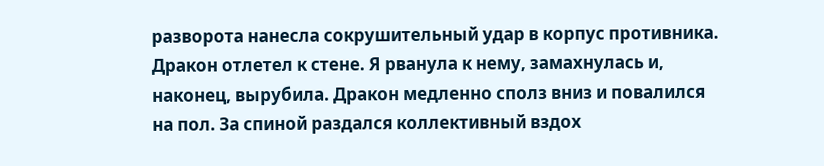разворота нанесла сокрушительный удар в корпус противника. Дракон отлетел к стене. Я рванула к нему, замахнулась и, наконец, вырубила. Дракон медленно сполз вниз и повалился на пол. За спиной раздался коллективный вздох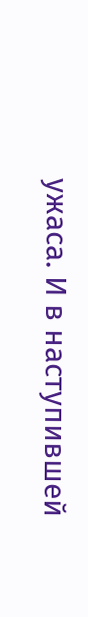ужаса. И в наступившей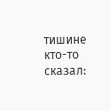тишине кто-то сказал: